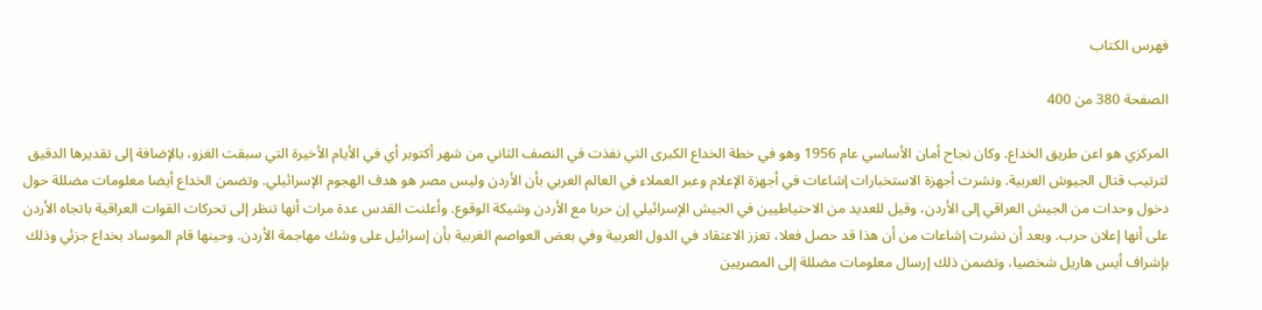فهرس الكتاب

الصفحة 380 من 400

المركزي هو اعن طريق الخداع. وكان نجاح أمان الأساسي عام 1956 وهو في خطة الخداع الكبرى التي نفذت في النصف الثاني من شهر أكتوبر أي في الأيام الأخيرة التي سبقت الغزو، بالإضافة إلى تقديرها الدقيق لترتيب قتال الجيوش العربية. ونشرت أجهزة الاستخبارات إشاعات في أجهزة الإعلام وعبر العملاء في العالم العربي بأن الأردن وليس مصر هو هدف الهجوم الإسرائيلي. وتضمن الخداع أيضا معلومات مضللة حول دخول وحدات من الجيش العراقي إلى الأردن، وقيل للعديد من الاحتياطيين في الجيش الإسرائيلي إن حربا مع الأردن وشيكة الوقوع. وأعلنت القدس عدة مرات أنها تنظر إلى تحركات القوات العراقية باتجاه الأردن على أنها إعلان حرب. وبعد أن نشرت إشاعات من أن هذا قد حصل فعلا، تعزز الاعتقاد في الدول العربية وفي بعض العواصم الغربية بأن إسرائيل على وشك مهاجمة الأردن. وحينها قام الموساد بخداع جزئي وذلك بإشراف أيس هاريل شخصيا، وتضمن ذلك إرسال معلومات مضللة إلى المصريين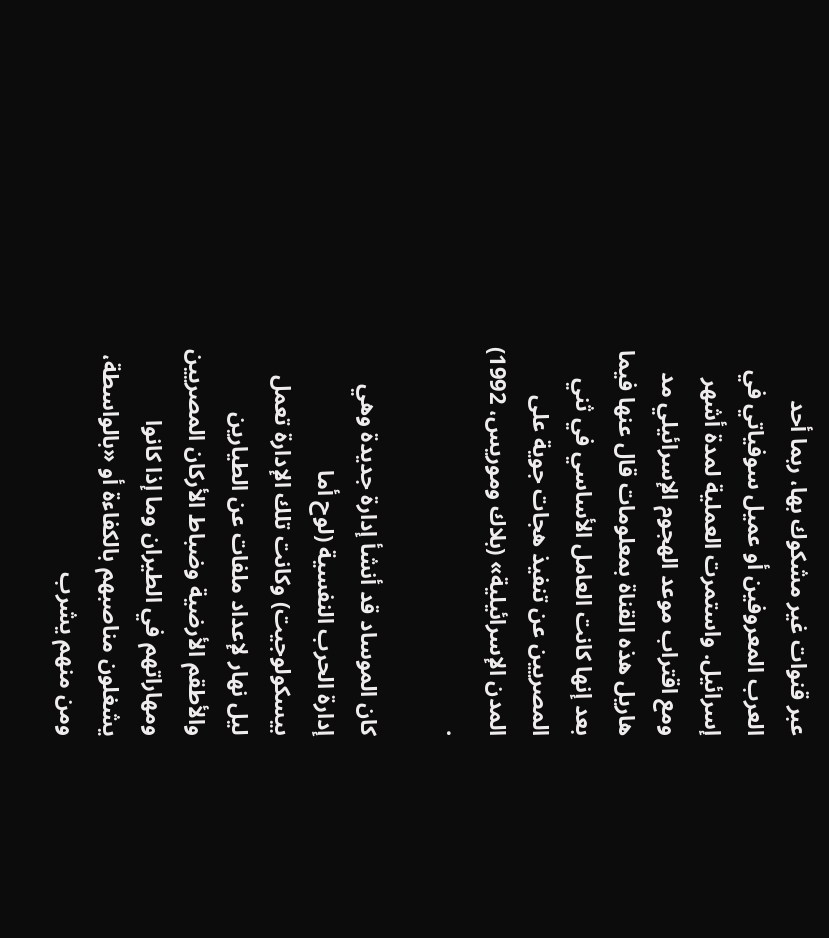عبر قنوات غير مشكوك بها، ربما أحد العرب المعروفين أو عميل سوفياتي في إسرائيل. واستمرت العملية لمدة أشهر ومع اقتراب موعد الهجوم الإسرائيلي مد هاريل هذه القناة بمعلومات قال عنها فيما بعد إنها كانت العامل الأساسي في ثني المصريين عن تنفيذ هجات جوية على المدن الإسرائيلية» (بلاك وموريس، 1992) .

كان الموساد قد أنشأ إدارة جديدة وهي إدارة الحرب النفسية (لوح أما بيسکولوجيت) وكانت تلك الإدارة تعمل ليل نهار لإعداد ملفات عن الطيارين والأطقم الأرضية وضباط الأركان المصريين ومهاراتهم في الطيران وما إذا كانوا يشغلون مناصبهم بالكفاءة أو «بالواسطة، ومن منهم يشرب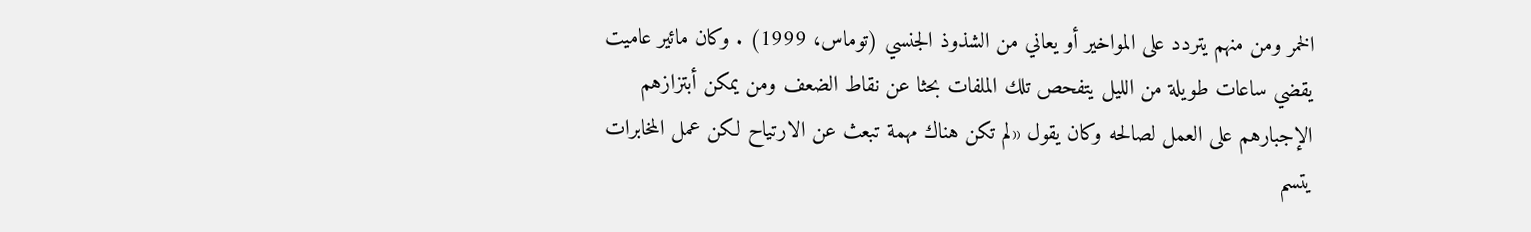الخمر ومن منهم يتردد على المواخير أو يعاني من الشذوذ الجنسي (توماس، 1999) . وكان مائير عاميت يقضي ساعات طويلة من الليل يتفحص تلك الملفات بحثا عن نقاط الضعف ومن يمكن أبتزازهم الإجبارهم على العمل لصالحه وكان يقول «لم تكن هناك مهمة تبعث عن الارتياح لكن عمل المخابرات يتسم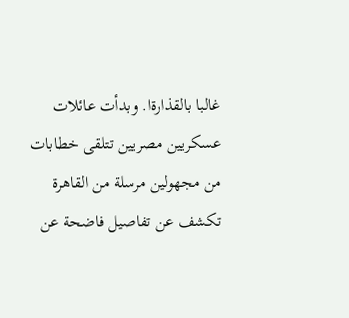غالبا بالقذارةا. وبدأت عائلات عسكريين مصريين تتلقى خطابات من مجهولين مرسلة من القاهرة تكشف عن تفاصيل فاضحة عن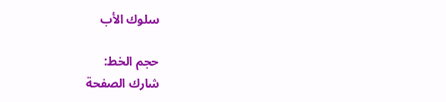سلوك الأب

حجم الخط:
شارك الصفحة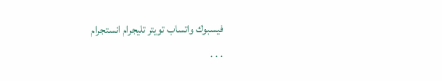فيسبوك واتساب تويتر تليجرام انستجرام
. . .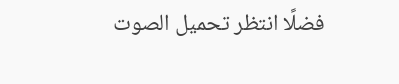فضلًا انتظر تحميل الصوت